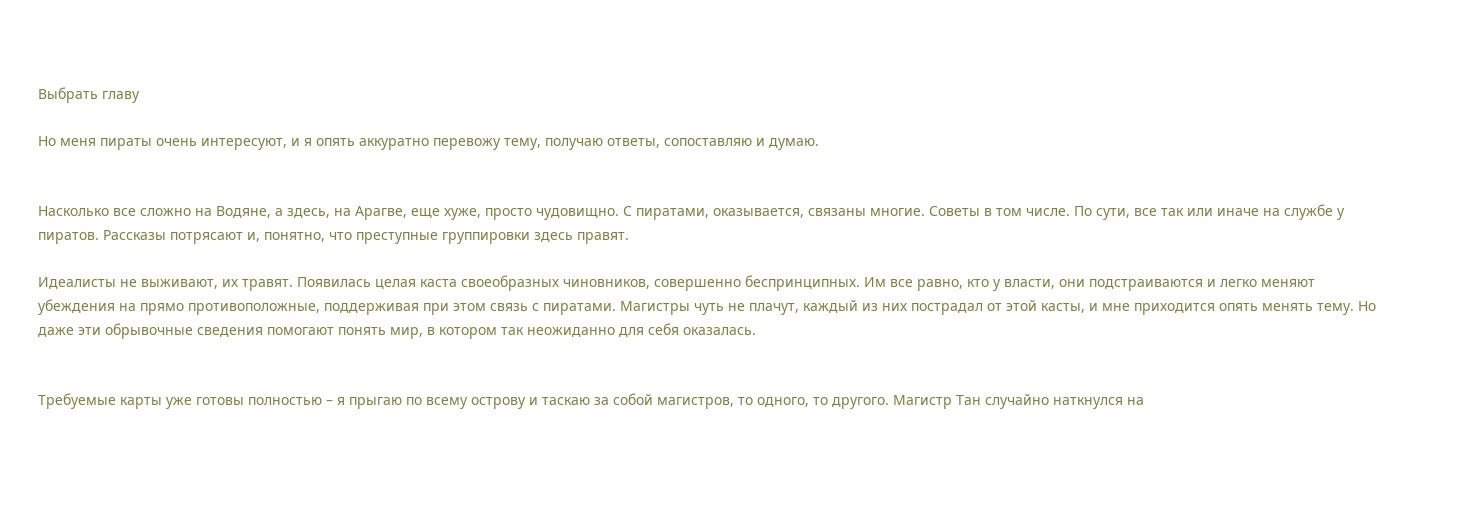Выбрать главу

Но меня пираты очень интересуют, и я опять аккуратно перевожу тему, получаю ответы, сопоставляю и думаю.


Насколько все сложно на Водяне, а здесь, на Арагве, еще хуже, просто чудовищно. С пиратами, оказывается, связаны многие. Советы в том числе. По сути, все так или иначе на службе у пиратов. Рассказы потрясают и, понятно, что преступные группировки здесь правят.

Идеалисты не выживают, их травят. Появилась целая каста своеобразных чиновников, совершенно беспринципных. Им все равно, кто у власти, они подстраиваются и легко меняют убеждения на прямо противоположные, поддерживая при этом связь с пиратами. Магистры чуть не плачут, каждый из них пострадал от этой касты, и мне приходится опять менять тему. Но даже эти обрывочные сведения помогают понять мир, в котором так неожиданно для себя оказалась.


Требуемые карты уже готовы полностью – я прыгаю по всему острову и таскаю за собой магистров, то одного, то другого. Магистр Тан случайно наткнулся на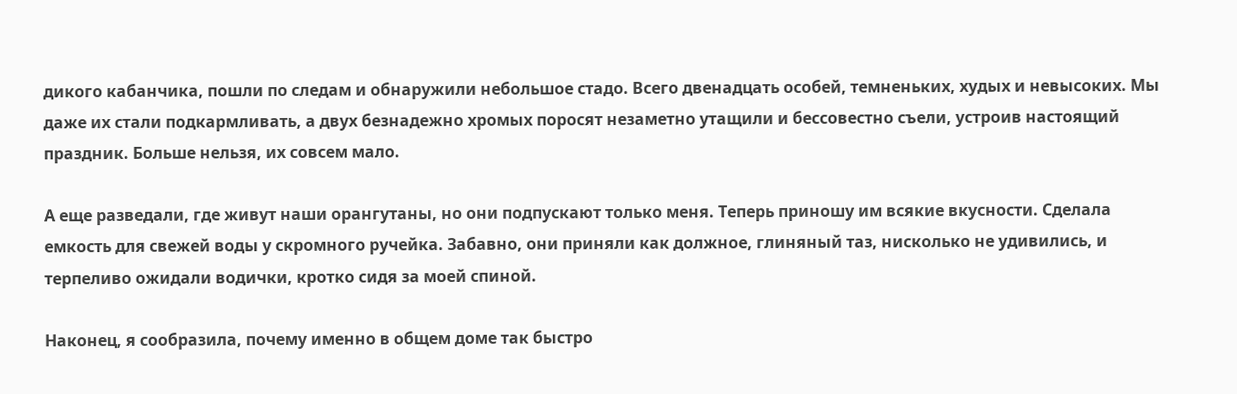дикого кабанчика, пошли по следам и обнаружили небольшое стадо. Всего двенадцать особей, темненьких, худых и невысоких. Мы даже их стали подкармливать, а двух безнадежно хромых поросят незаметно утащили и бессовестно съели, устроив настоящий праздник. Больше нельзя, их совсем мало.

А еще разведали, где живут наши орангутаны, но они подпускают только меня. Теперь приношу им всякие вкусности. Сделала емкость для свежей воды у скромного ручейка. Забавно, они приняли как должное, глиняный таз, нисколько не удивились, и терпеливо ожидали водички, кротко сидя за моей спиной.

Наконец, я сообразила, почему именно в общем доме так быстро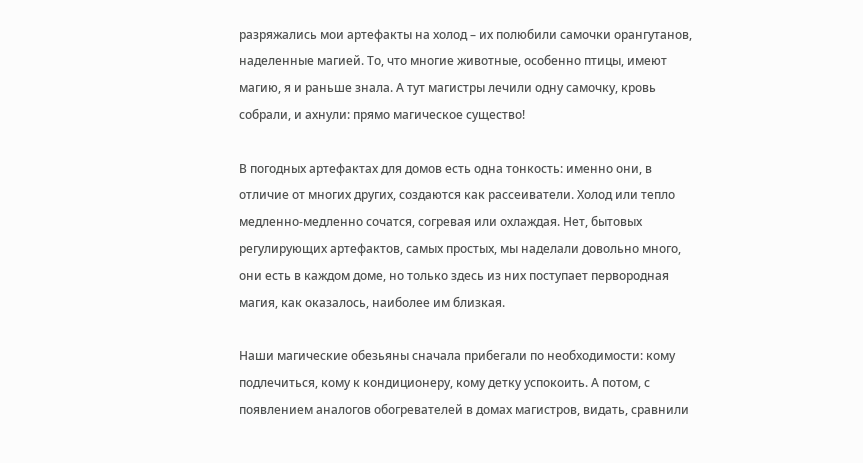разряжались мои артефакты на холод – их полюбили самочки орангутанов, наделенные магией. То, что многие животные, особенно птицы, имеют магию, я и раньше знала. А тут магистры лечили одну самочку, кровь собрали, и ахнули: прямо магическое существо!

В погодных артефактах для домов есть одна тонкость: именно они, в отличие от многих других, создаются как рассеиватели. Холод или тепло медленно-медленно сочатся, согревая или охлаждая. Нет, бытовых регулирующих артефактов, самых простых, мы наделали довольно много, они есть в каждом доме, но только здесь из них поступает первородная магия, как оказалось, наиболее им близкая.

Наши магические обезьяны сначала прибегали по необходимости: кому подлечиться, кому к кондиционеру, кому детку успокоить. А потом, с появлением аналогов обогревателей в домах магистров, видать, сравнили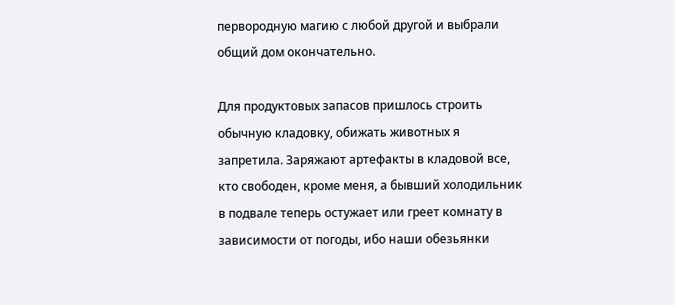первородную магию с любой другой и выбрали общий дом окончательно.

Для продуктовых запасов пришлось строить обычную кладовку, обижать животных я запретила. Заряжают артефакты в кладовой все, кто свободен, кроме меня, а бывший холодильник в подвале теперь остужает или греет комнату в зависимости от погоды, ибо наши обезьянки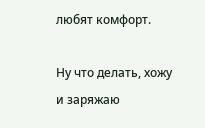любят комфорт.

Ну что делать, хожу и заряжаю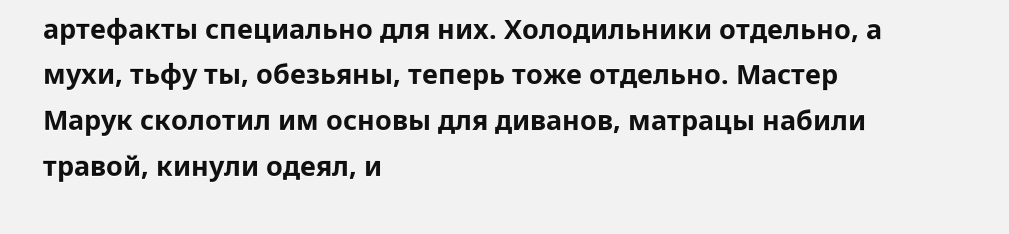артефакты специально для них. Холодильники отдельно, а мухи, тьфу ты, обезьяны, теперь тоже отдельно. Мастер Марук сколотил им основы для диванов, матрацы набили травой, кинули одеял, и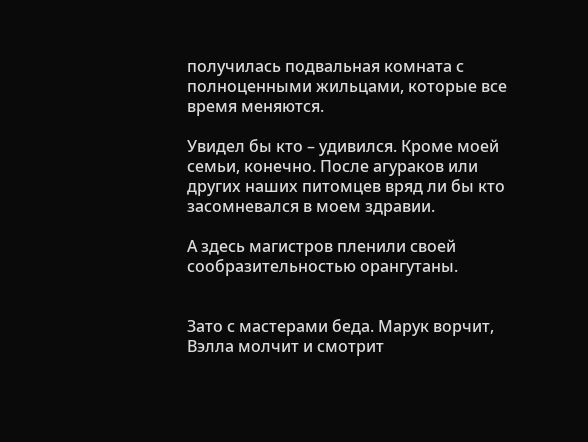получилась подвальная комната с полноценными жильцами, которые все время меняются.

Увидел бы кто – удивился. Кроме моей семьи, конечно. После агураков или других наших питомцев вряд ли бы кто засомневался в моем здравии.

А здесь магистров пленили своей сообразительностью орангутаны.


Зато с мастерами беда. Марук ворчит, Вэлла молчит и смотрит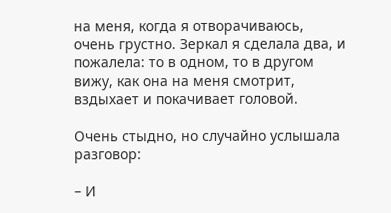на меня, когда я отворачиваюсь, очень грустно. Зеркал я сделала два, и пожалела: то в одном, то в другом вижу, как она на меня смотрит, вздыхает и покачивает головой.

Очень стыдно, но случайно услышала разговор:

– И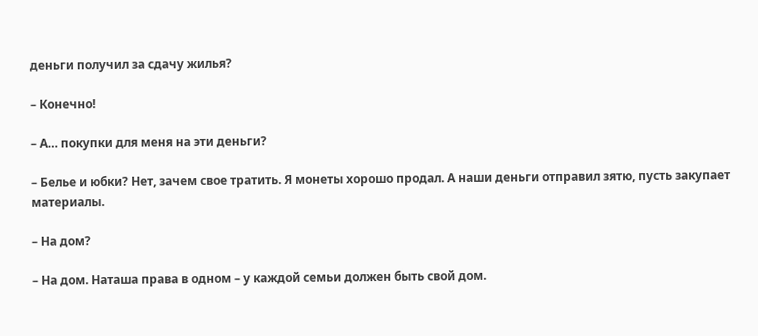деньги получил за сдачу жилья?

– Конечно!

– А… покупки для меня на эти деньги?

– Белье и юбки? Нет, зачем свое тратить. Я монеты хорошо продал. А наши деньги отправил зятю, пусть закупает материалы.

– На дом?

– На дом. Наташа права в одном – у каждой семьи должен быть свой дом.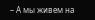– А мы живем на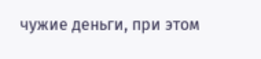чужие деньги, при этом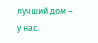лучший дом – у нас.